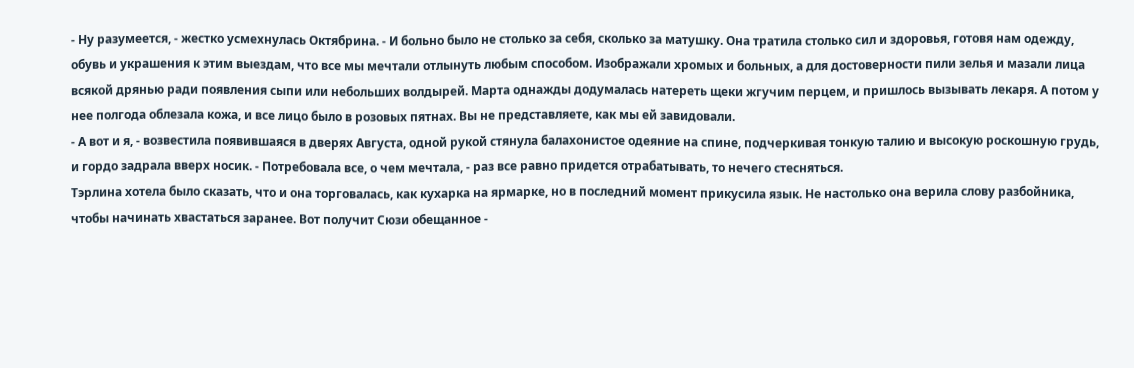- Ну разумеется, - жестко усмехнулась Октябрина. - И больно было не столько за себя, сколько за матушку. Она тратила столько сил и здоровья, готовя нам одежду, обувь и украшения к этим выездам, что все мы мечтали отлынуть любым способом. Изображали хромых и больных, а для достоверности пили зелья и мазали лица всякой дрянью ради появления сыпи или небольших волдырей. Марта однажды додумалась натереть щеки жгучим перцем, и пришлось вызывать лекаря. А потом у нее полгода облезала кожа, и все лицо было в розовых пятнах. Вы не представляете, как мы ей завидовали.
- А вот и я, - возвестила появившаяся в дверях Августа, одной рукой стянула балахонистое одеяние на спине, подчеркивая тонкую талию и высокую роскошную грудь, и гордо задрала вверх носик. - Потребовала все, о чем мечтала, - раз все равно придется отрабатывать, то нечего стесняться.
Тэрлина хотела было сказать, что и она торговалась, как кухарка на ярмарке, но в последний момент прикусила язык. Не настолько она верила слову разбойника, чтобы начинать хвастаться заранее. Вот получит Сюзи обещанное -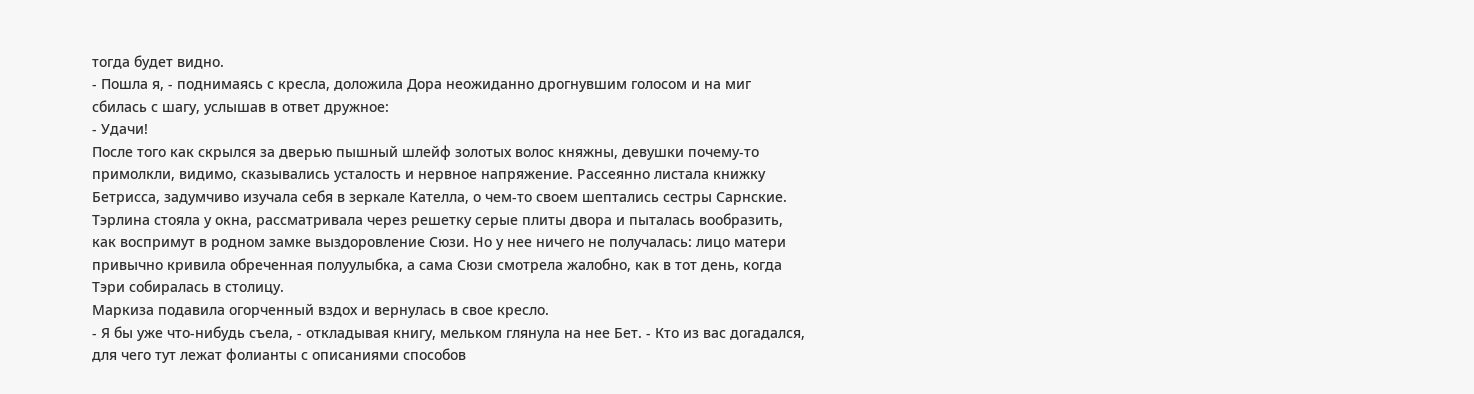тогда будет видно.
- Пошла я, - поднимаясь с кресла, доложила Дора неожиданно дрогнувшим голосом и на миг сбилась с шагу, услышав в ответ дружное:
- Удачи!
После того как скрылся за дверью пышный шлейф золотых волос княжны, девушки почему-то примолкли, видимо, сказывались усталость и нервное напряжение. Рассеянно листала книжку Бетрисса, задумчиво изучала себя в зеркале Кателла, о чем-то своем шептались сестры Сарнские.
Тэрлина стояла у окна, рассматривала через решетку серые плиты двора и пыталась вообразить, как воспримут в родном замке выздоровление Сюзи. Но у нее ничего не получалась: лицо матери привычно кривила обреченная полуулыбка, а сама Сюзи смотрела жалобно, как в тот день, когда Тэри собиралась в столицу.
Маркиза подавила огорченный вздох и вернулась в свое кресло.
- Я бы уже что-нибудь съела, - откладывая книгу, мельком глянула на нее Бет. - Кто из вас догадался, для чего тут лежат фолианты с описаниями способов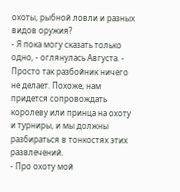охоты, рыбной ловли и разных видов оружия?
- Я пока могу сказать только одно, - оглянулась Августа. - Просто так разбойник ничего не делает. Похоже, нам придется сопровождать королеву или принца на охоту и турниры, и мы должны разбираться в тонкостях этих развлечений.
- Про охоту мой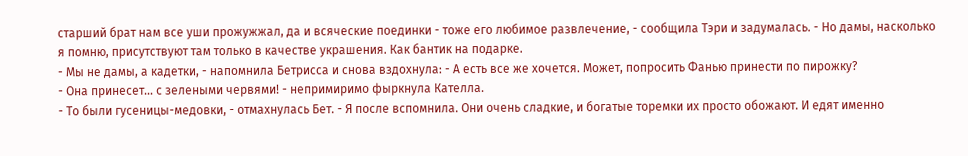старший брат нам все уши прожужжал, да и всяческие поединки - тоже его любимое развлечение, - сообщила Тэри и задумалась. - Но дамы, насколько я помню, присутствуют там только в качестве украшения. Как бантик на подарке.
- Мы не дамы, а кадетки, - напомнила Бетрисса и снова вздохнула: - А есть все же хочется. Может, попросить Фанью принести по пирожку?
- Она принесет… с зелеными червями! - непримиримо фыркнула Кателла.
- То были гусеницы-медовки, - отмахнулась Бет. - Я после вспомнила. Они очень сладкие, и богатые торемки их просто обожают. И едят именно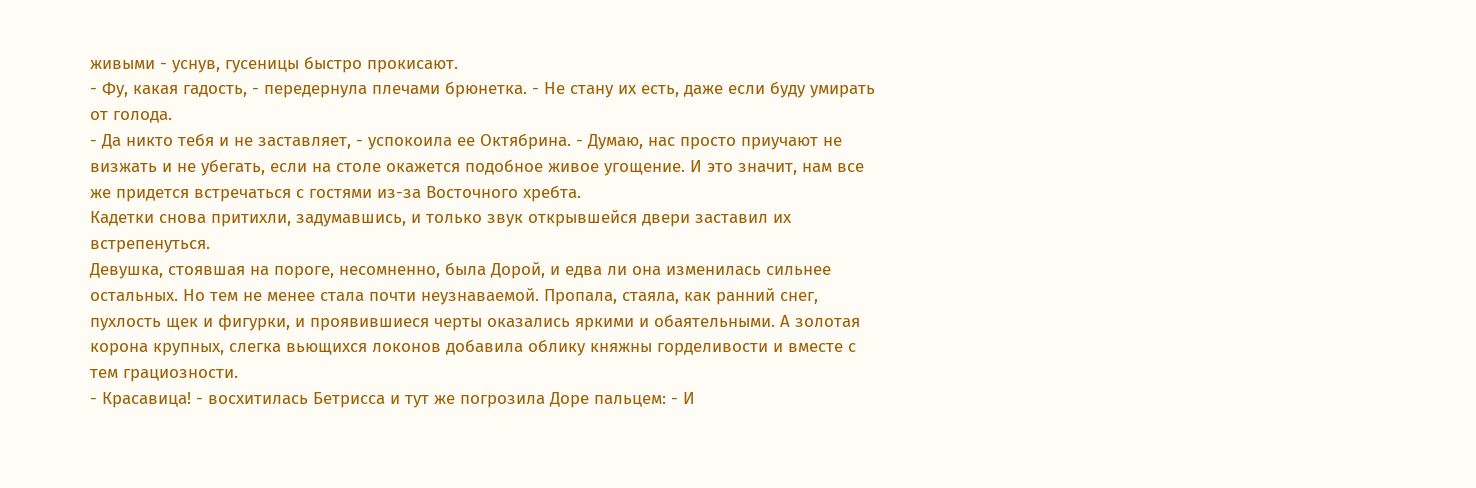живыми - уснув, гусеницы быстро прокисают.
- Фу, какая гадость, - передернула плечами брюнетка. - Не стану их есть, даже если буду умирать от голода.
- Да никто тебя и не заставляет, - успокоила ее Октябрина. - Думаю, нас просто приучают не визжать и не убегать, если на столе окажется подобное живое угощение. И это значит, нам все же придется встречаться с гостями из-за Восточного хребта.
Кадетки снова притихли, задумавшись, и только звук открывшейся двери заставил их встрепенуться.
Девушка, стоявшая на пороге, несомненно, была Дорой, и едва ли она изменилась сильнее остальных. Но тем не менее стала почти неузнаваемой. Пропала, стаяла, как ранний снег, пухлость щек и фигурки, и проявившиеся черты оказались яркими и обаятельными. А золотая корона крупных, слегка вьющихся локонов добавила облику княжны горделивости и вместе с тем грациозности.
- Красавица! - восхитилась Бетрисса и тут же погрозила Доре пальцем: - И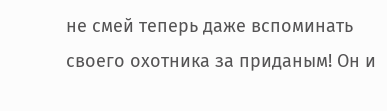не смей теперь даже вспоминать своего охотника за приданым! Он и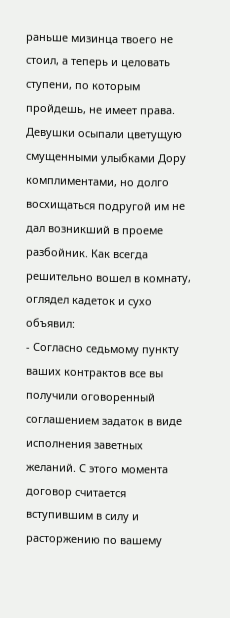раньше мизинца твоего не стоил, а теперь и целовать ступени, по которым пройдешь, не имеет права.
Девушки осыпали цветущую смущенными улыбками Дору комплиментами, но долго восхищаться подругой им не дал возникший в проеме разбойник. Как всегда решительно вошел в комнату, оглядел кадеток и сухо объявил:
- Согласно седьмому пункту ваших контрактов все вы получили оговоренный соглашением задаток в виде исполнения заветных желаний. С этого момента договор считается вступившим в силу и расторжению по вашему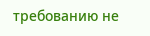требованию не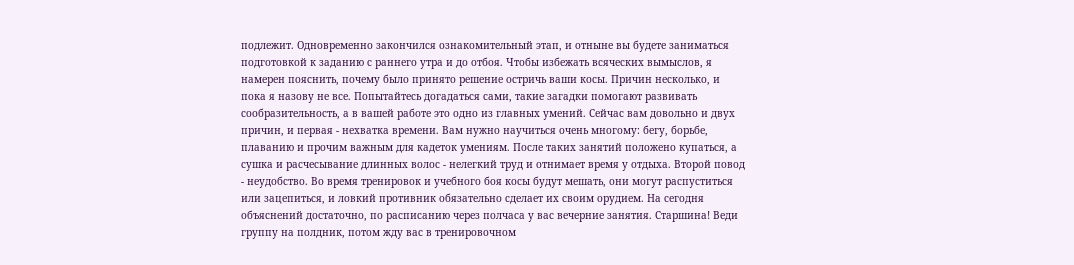подлежит. Одновременно закончился ознакомительный этап, и отныне вы будете заниматься подготовкой к заданию с раннего утра и до отбоя. Чтобы избежать всяческих вымыслов, я намерен пояснить, почему было принято решение остричь ваши косы. Причин несколько, и пока я назову не все. Попытайтесь догадаться сами, такие загадки помогают развивать сообразительность, а в вашей работе это одно из главных умений. Сейчас вам довольно и двух причин, и первая - нехватка времени. Вам нужно научиться очень многому: бегу, борьбе, плаванию и прочим важным для кадеток умениям. После таких занятий положено купаться, а сушка и расчесывание длинных волос - нелегкий труд и отнимает время у отдыха. Второй повод - неудобство. Во время тренировок и учебного боя косы будут мешать, они могут распуститься или зацепиться, и ловкий противник обязательно сделает их своим орудием. На сегодня объяснений достаточно, по расписанию через полчаса у вас вечерние занятия. Старшина! Веди группу на полдник, потом жду вас в тренировочном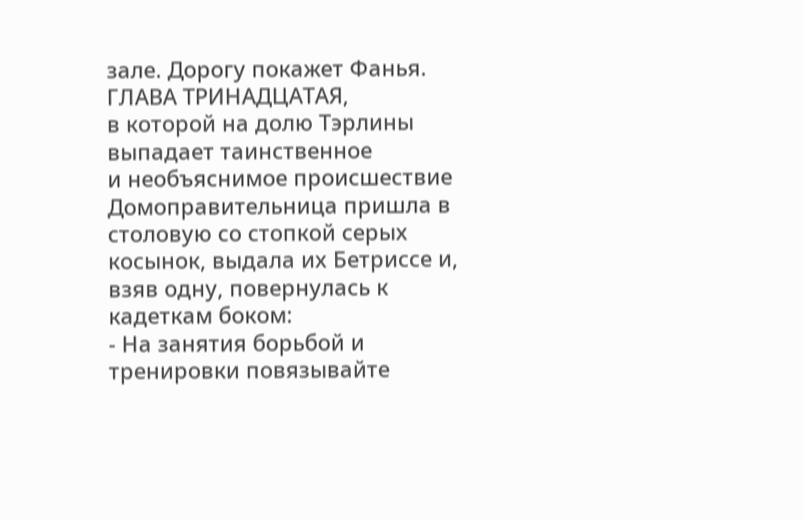зале. Дорогу покажет Фанья.
ГЛАВА ТРИНАДЦАТАЯ,
в которой на долю Тэрлины выпадает таинственное
и необъяснимое происшествие
Домоправительница пришла в столовую со стопкой серых косынок, выдала их Бетриссе и, взяв одну, повернулась к кадеткам боком:
- На занятия борьбой и тренировки повязывайте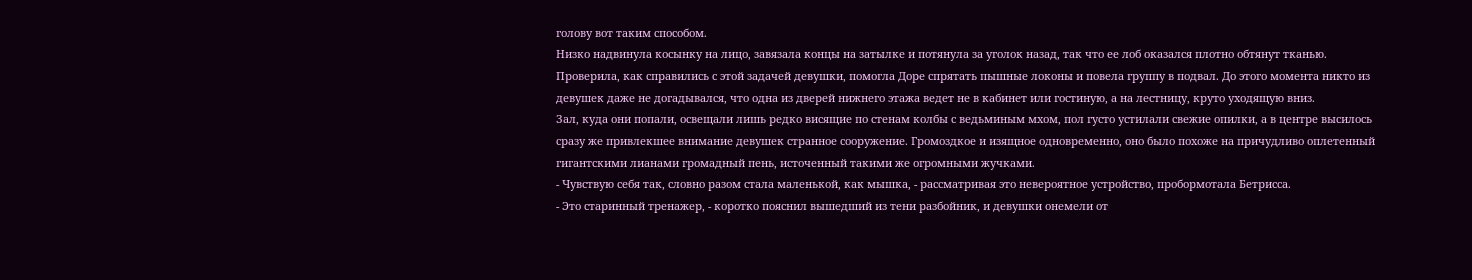голову вот таким способом.
Низко надвинула косынку на лицо, завязала концы на затылке и потянула за уголок назад, так что ее лоб оказался плотно обтянут тканью.
Проверила, как справились с этой задачей девушки, помогла Доре спрятать пышные локоны и повела группу в подвал. До этого момента никто из девушек даже не догадывался, что одна из дверей нижнего этажа ведет не в кабинет или гостиную, а на лестницу, круто уходящую вниз.
Зал, куда они попали, освещали лишь редко висящие по стенам колбы с ведьминым мхом, пол густо устилали свежие опилки, а в центре высилось сразу же привлекшее внимание девушек странное сооружение. Громоздкое и изящное одновременно, оно было похоже на причудливо оплетенный гигантскими лианами громадный пень, источенный такими же огромными жучками.
- Чувствую себя так, словно разом стала маленькой, как мышка, - рассматривая это невероятное устройство, пробормотала Бетрисса.
- Это старинный тренажер, - коротко пояснил вышедший из тени разбойник, и девушки онемели от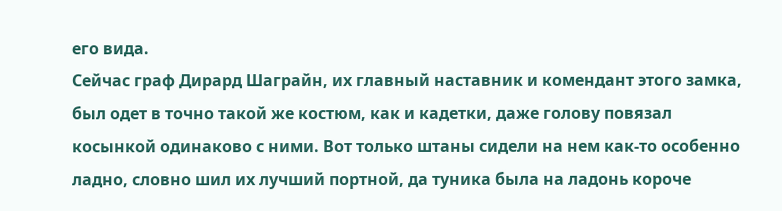его вида.
Сейчас граф Дирард Шаграйн, их главный наставник и комендант этого замка, был одет в точно такой же костюм, как и кадетки, даже голову повязал косынкой одинаково с ними. Вот только штаны сидели на нем как-то особенно ладно, словно шил их лучший портной, да туника была на ладонь короче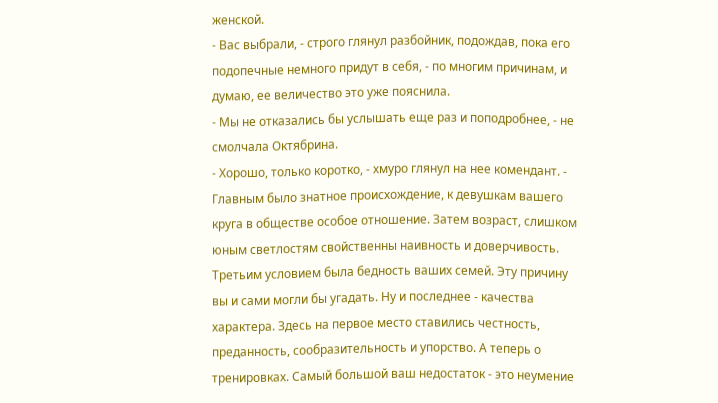женской.
- Вас выбрали, - строго глянул разбойник, подождав, пока его подопечные немного придут в себя, - по многим причинам, и думаю, ее величество это уже пояснила.
- Мы не отказались бы услышать еще раз и поподробнее, - не смолчала Октябрина.
- Хорошо, только коротко, - хмуро глянул на нее комендант. - Главным было знатное происхождение, к девушкам вашего круга в обществе особое отношение. Затем возраст, слишком юным светлостям свойственны наивность и доверчивость. Третьим условием была бедность ваших семей. Эту причину вы и сами могли бы угадать. Ну и последнее - качества характера. Здесь на первое место ставились честность, преданность, сообразительность и упорство. А теперь о тренировках. Самый большой ваш недостаток - это неумение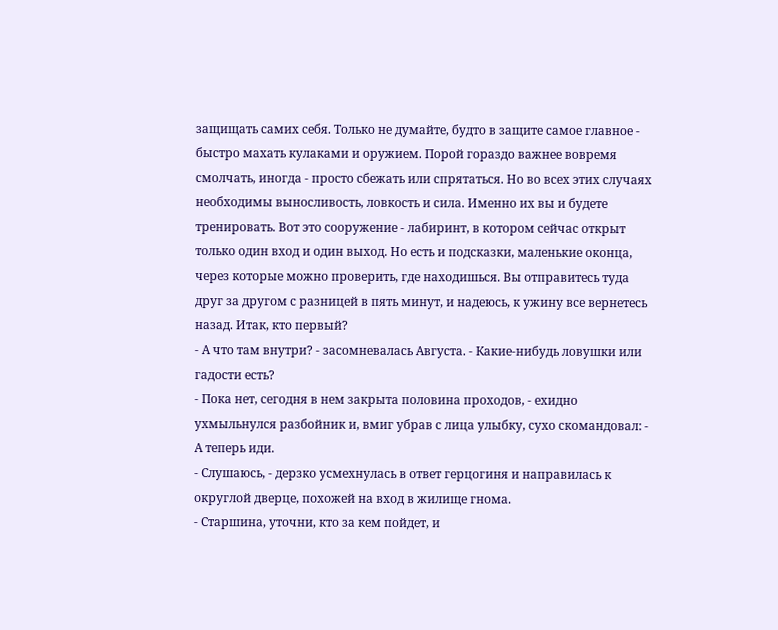защищать самих себя. Только не думайте, будто в защите самое главное - быстро махать кулаками и оружием. Порой гораздо важнее вовремя смолчать, иногда - просто сбежать или спрятаться. Но во всех этих случаях необходимы выносливость, ловкость и сила. Именно их вы и будете тренировать. Вот это сооружение - лабиринт, в котором сейчас открыт только один вход и один выход. Но есть и подсказки, маленькие оконца, через которые можно проверить, где находишься. Вы отправитесь туда друг за другом с разницей в пять минут, и надеюсь, к ужину все вернетесь назад. Итак, кто первый?
- А что там внутри? - засомневалась Августа. - Какие-нибудь ловушки или гадости есть?
- Пока нет, сегодня в нем закрыта половина проходов, - ехидно ухмыльнулся разбойник и, вмиг убрав с лица улыбку, сухо скомандовал: - А теперь иди.
- Слушаюсь, - дерзко усмехнулась в ответ герцогиня и направилась к округлой дверце, похожей на вход в жилище гнома.
- Старшина, уточни, кто за кем пойдет, и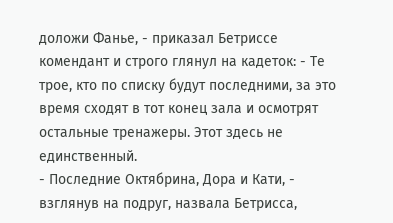доложи Фанье, - приказал Бетриссе комендант и строго глянул на кадеток: - Те трое, кто по списку будут последними, за это время сходят в тот конец зала и осмотрят остальные тренажеры. Этот здесь не единственный.
- Последние Октябрина, Дора и Кати, - взглянув на подруг, назвала Бетрисса,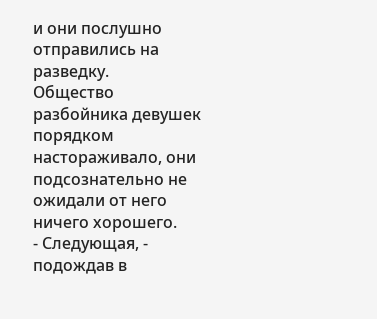и они послушно отправились на разведку.
Общество разбойника девушек порядком настораживало, они подсознательно не ожидали от него ничего хорошего.
- Следующая, - подождав в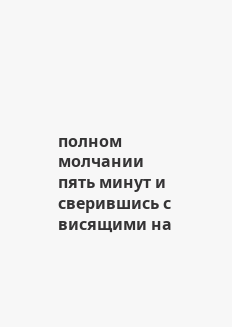полном молчании пять минут и сверившись с висящими на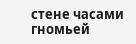стене часами гномьей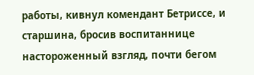работы, кивнул комендант Бетриссе, и старшина, бросив воспитаннице настороженный взгляд, почти бегом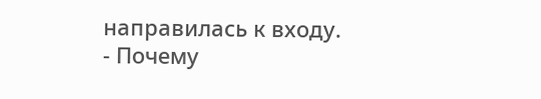направилась к входу.
- Почему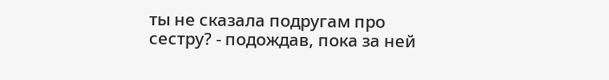ты не сказала подругам про сестру? - подождав, пока за ней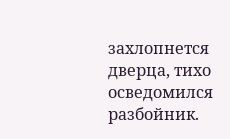захлопнется дверца, тихо осведомился разбойник.